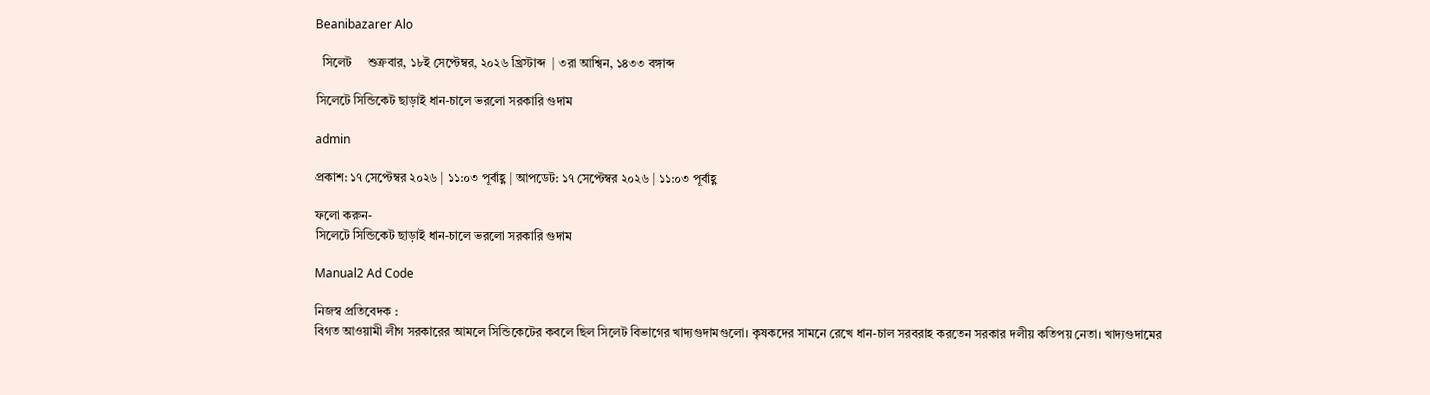Beanibazarer Alo

  সিলেট     শুক্রবার, ১৮ই সেপ্টেম্বর, ২০২৬ খ্রিস্টাব্দ  | ৩রা আশ্বিন, ১৪৩৩ বঙ্গাব্দ

সিলেটে সিন্ডিকেট ছাড়াই ধান-চালে ভরলো সরকারি গুদাম

admin

প্রকাশ: ১৭ সেপ্টেম্বর ২০২৬ | ১১:০৩ পূর্বাহ্ণ | আপডেট: ১৭ সেপ্টেম্বর ২০২৬ | ১১:০৩ পূর্বাহ্ণ

ফলো করুন-
সিলেটে সিন্ডিকেট ছাড়াই ধান-চালে ভরলো সরকারি গুদাম

Manual2 Ad Code

নিজস্ব প্রতিবেদক :
বিগত আওয়ামী লীগ সরকারের আমলে সিন্ডিকেটের কবলে ছিল সিলেট বিভাগের খাদ্যগুদামগুলো। কৃষকদের সামনে রেখে ধান-চাল সরবরাহ করতেন সরকার দলীয় কতিপয় নেতা। খাদ্যগুদামের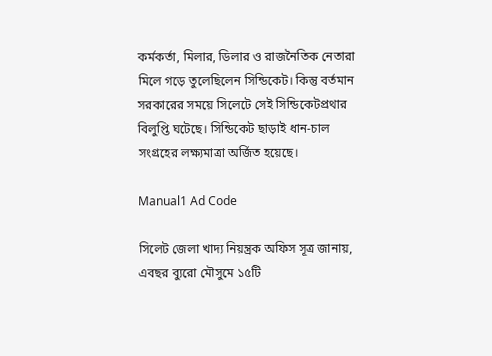কর্মকর্তা, মিলার, ডিলার ও রাজনৈতিক নেতারা মিলে গড়ে তুলেছিলেন সিন্ডিকেট। কিন্তু বর্তমান সরকারের সময়ে সিলেটে সেই সিন্ডিকেটপ্রথার বিলুপ্তি ঘটেছে। সিন্ডিকেট ছাড়াই ধান-চাল সংগ্রহের লক্ষ্যমাত্রা অর্জিত হয়েছে।

Manual1 Ad Code

সিলেট জেলা খাদ্য নিয়ন্ত্রক অফিস সূত্র জানায়, এবছর ব্যুরো মৌসুমে ১৫টি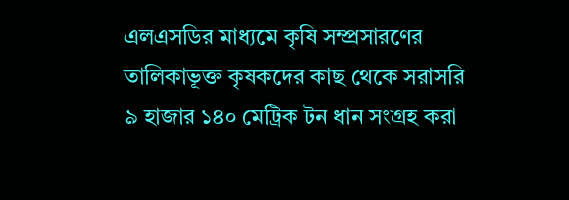এলএসডির মাধ্যমে কৃষি সম্প্রসারণের তালিকাভূক্ত কৃষকদের কাছ থেকে সরাসরি ৯ হাজার ১৪০ মেট্রিক টন ধান সংগ্রহ করা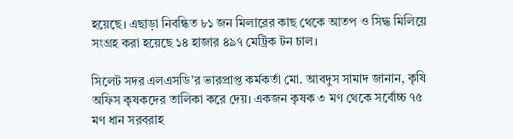হয়েছে। এছাড়া নিবন্ধিত ৮১ জন মিলারের কাছ থেকে আতপ ও সিদ্ধ মিলিয়ে সংগ্রহ করা হয়েছে ১৪ হাজার ৪৯৭ মেট্রিক টন চাল।

সিলেট সদর এলএসডি’র ভারপ্রাপ্ত কর্মকর্তা মো. আবদুস সামাদ জানান, কৃষি অফিস কৃষকদের তালিকা করে দেয়। একজন কৃষক ৩ মণ থেকে সর্বোচ্চ ৭৫ মণ ধান সরবরাহ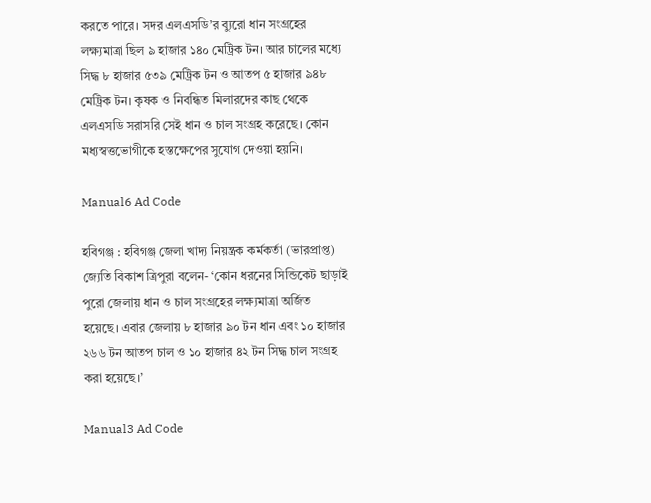করতে পারে। সদর এলএসডি’র ব্যুরো ধান সংগ্রহের লক্ষ্যমাত্রা ছিল ৯ হাজার ১৪০ মেট্রিক টন। আর চালের মধ্যে সিদ্ধ ৮ হাজার ৫৩৯ মেট্রিক টন ও আতপ ৫ হাজার ৯৪৮ মেট্রিক টন। কৃষক ও নিবন্ধিত মিলারদের কাছ থেকে এলএসডি সরাসরি সেই ধান ও চাল সংগ্রহ করেছে। কোন মধ্যস্বত্তভোগীকে হস্তক্ষেপের সুযোগ দেওয়া হয়নি।

Manual6 Ad Code

হবিগঞ্জ : হবিগঞ্জ জেলা খাদ্য নিয়ন্ত্রক কর্মকর্তা (ভারপ্রাপ্ত) জ্যেতি বিকাশ ত্রিপুরা বলেন- ‘কোন ধরনের সিন্ডিকেট ছাড়াই পুরো জেলায় ধান ও চাল সংগ্রহের লক্ষ্যমাত্রা অর্জিত হয়েছে। এবার জেলায় ৮ হাজার ৯০ টন ধান এবং ১০ হাজার ২৬৬ টন আতপ চাল ও ১০ হাজার ৪২ টন সিদ্ধ চাল সংগ্রহ করা হয়েছে।’

Manual3 Ad Code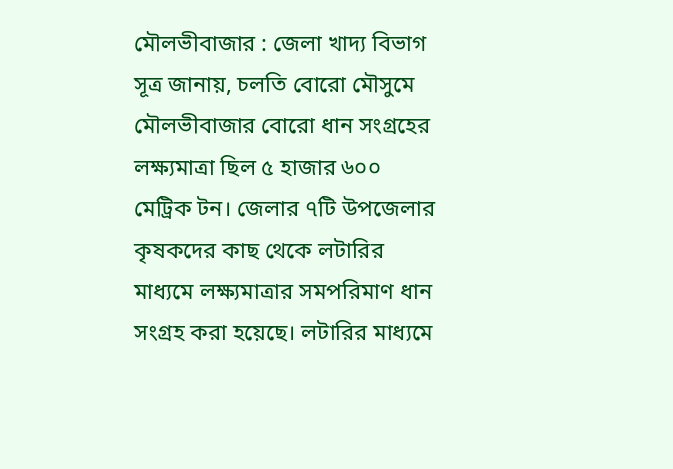মৌলভীবাজার : জেলা খাদ্য বিভাগ সূত্র জানায়, চলতি বোরো মৌসুমে মৌলভীবাজার বোরো ধান সংগ্রহের লক্ষ্যমাত্রা ছিল ৫ হাজার ৬০০ মেট্রিক টন। জেলার ৭টি উপজেলার কৃষকদের কাছ থেকে লটারির মাধ্যমে লক্ষ্যমাত্রার সমপরিমাণ ধান সংগ্রহ করা হয়েছে। লটারির মাধ্যমে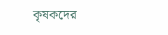কৃষকদের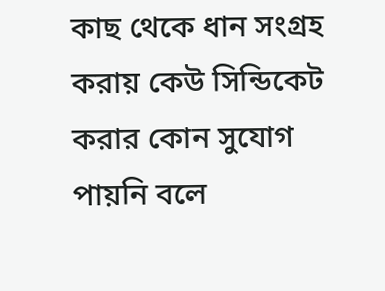কাছ থেকে ধান সংগ্রহ করায় কেউ সিন্ডিকেট করার কোন সুযোগ পায়নি বলে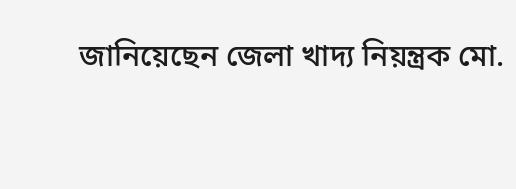জানিয়েছেন জেলা খাদ্য নিয়ন্ত্রক মো.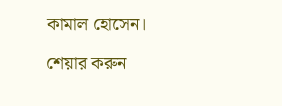কামাল হোসেন।

শেয়ার করুন